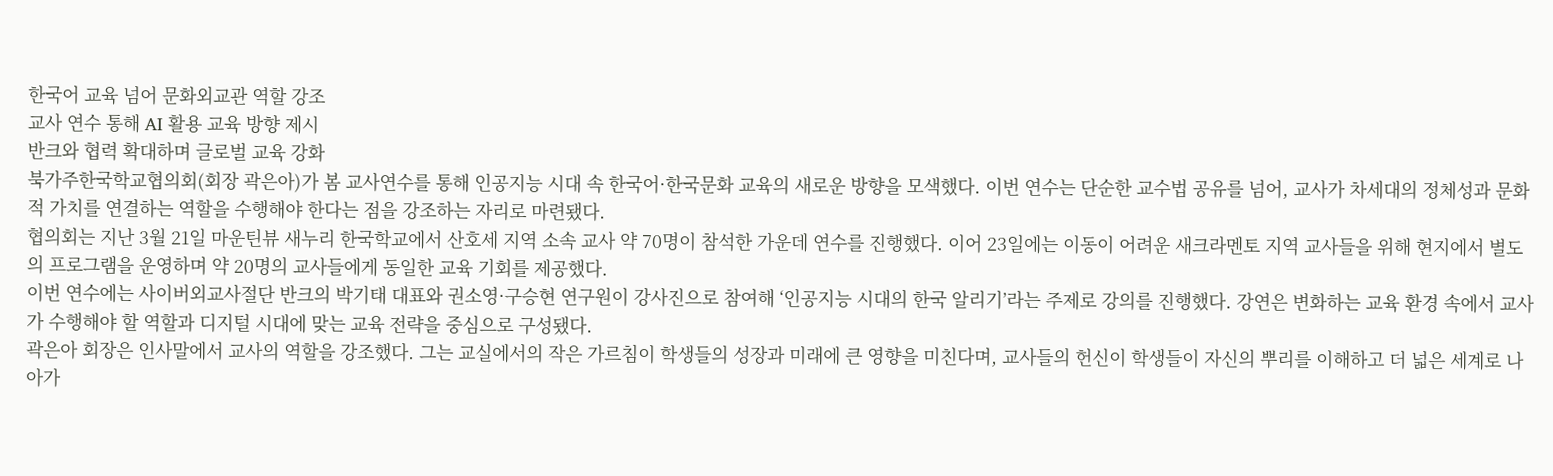한국어 교육 넘어 문화외교관 역할 강조
교사 연수 통해 AI 활용 교육 방향 제시
반크와 협력 확대하며 글로벌 교육 강화
북가주한국학교협의회(회장 곽은아)가 봄 교사연수를 통해 인공지능 시대 속 한국어·한국문화 교육의 새로운 방향을 모색했다. 이번 연수는 단순한 교수법 공유를 넘어, 교사가 차세대의 정체성과 문화적 가치를 연결하는 역할을 수행해야 한다는 점을 강조하는 자리로 마련됐다.
협의회는 지난 3월 21일 마운틴뷰 새누리 한국학교에서 산호세 지역 소속 교사 약 70명이 참석한 가운데 연수를 진행했다. 이어 23일에는 이동이 어려운 새크라멘토 지역 교사들을 위해 현지에서 별도의 프로그램을 운영하며 약 20명의 교사들에게 동일한 교육 기회를 제공했다.
이번 연수에는 사이버외교사절단 반크의 박기태 대표와 권소영·구승현 연구원이 강사진으로 참여해 ‘인공지능 시대의 한국 알리기’라는 주제로 강의를 진행했다. 강연은 변화하는 교육 환경 속에서 교사가 수행해야 할 역할과 디지털 시대에 맞는 교육 전략을 중심으로 구성됐다.
곽은아 회장은 인사말에서 교사의 역할을 강조했다. 그는 교실에서의 작은 가르침이 학생들의 성장과 미래에 큰 영향을 미친다며, 교사들의 헌신이 학생들이 자신의 뿌리를 이해하고 더 넓은 세계로 나아가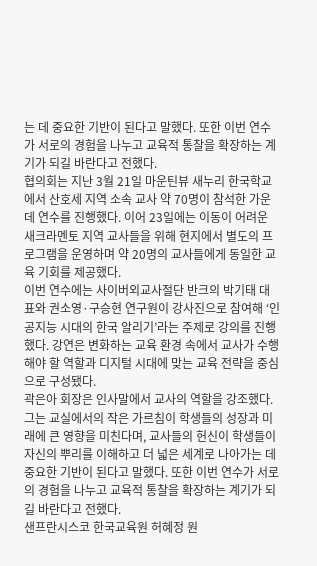는 데 중요한 기반이 된다고 말했다. 또한 이번 연수가 서로의 경험을 나누고 교육적 통찰을 확장하는 계기가 되길 바란다고 전했다.
협의회는 지난 3월 21일 마운틴뷰 새누리 한국학교에서 산호세 지역 소속 교사 약 70명이 참석한 가운데 연수를 진행했다. 이어 23일에는 이동이 어려운 새크라멘토 지역 교사들을 위해 현지에서 별도의 프로그램을 운영하며 약 20명의 교사들에게 동일한 교육 기회를 제공했다.
이번 연수에는 사이버외교사절단 반크의 박기태 대표와 권소영·구승현 연구원이 강사진으로 참여해 ‘인공지능 시대의 한국 알리기’라는 주제로 강의를 진행했다. 강연은 변화하는 교육 환경 속에서 교사가 수행해야 할 역할과 디지털 시대에 맞는 교육 전략을 중심으로 구성됐다.
곽은아 회장은 인사말에서 교사의 역할을 강조했다. 그는 교실에서의 작은 가르침이 학생들의 성장과 미래에 큰 영향을 미친다며, 교사들의 헌신이 학생들이 자신의 뿌리를 이해하고 더 넓은 세계로 나아가는 데 중요한 기반이 된다고 말했다. 또한 이번 연수가 서로의 경험을 나누고 교육적 통찰을 확장하는 계기가 되길 바란다고 전했다.
샌프란시스코 한국교육원 허혜정 원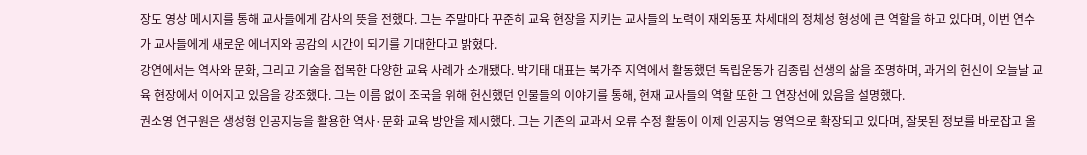장도 영상 메시지를 통해 교사들에게 감사의 뜻을 전했다. 그는 주말마다 꾸준히 교육 현장을 지키는 교사들의 노력이 재외동포 차세대의 정체성 형성에 큰 역할을 하고 있다며, 이번 연수가 교사들에게 새로운 에너지와 공감의 시간이 되기를 기대한다고 밝혔다.
강연에서는 역사와 문화, 그리고 기술을 접목한 다양한 교육 사례가 소개됐다. 박기태 대표는 북가주 지역에서 활동했던 독립운동가 김종림 선생의 삶을 조명하며, 과거의 헌신이 오늘날 교육 현장에서 이어지고 있음을 강조했다. 그는 이름 없이 조국을 위해 헌신했던 인물들의 이야기를 통해, 현재 교사들의 역할 또한 그 연장선에 있음을 설명했다.
권소영 연구원은 생성형 인공지능을 활용한 역사·문화 교육 방안을 제시했다. 그는 기존의 교과서 오류 수정 활동이 이제 인공지능 영역으로 확장되고 있다며, 잘못된 정보를 바로잡고 올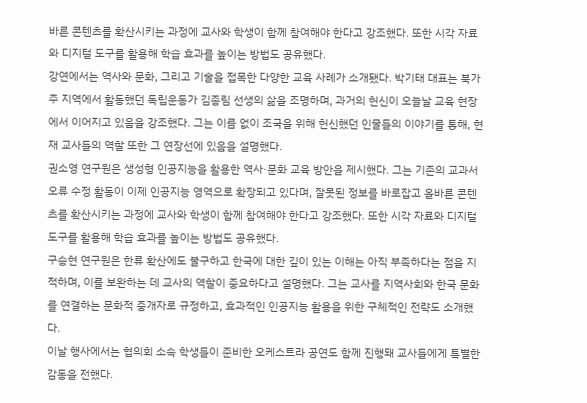바른 콘텐츠를 확산시키는 과정에 교사와 학생이 함께 참여해야 한다고 강조했다. 또한 시각 자료와 디지털 도구를 활용해 학습 효과를 높이는 방법도 공유했다.
강연에서는 역사와 문화, 그리고 기술을 접목한 다양한 교육 사례가 소개됐다. 박기태 대표는 북가주 지역에서 활동했던 독립운동가 김종림 선생의 삶을 조명하며, 과거의 헌신이 오늘날 교육 현장에서 이어지고 있음을 강조했다. 그는 이름 없이 조국을 위해 헌신했던 인물들의 이야기를 통해, 현재 교사들의 역할 또한 그 연장선에 있음을 설명했다.
권소영 연구원은 생성형 인공지능을 활용한 역사·문화 교육 방안을 제시했다. 그는 기존의 교과서 오류 수정 활동이 이제 인공지능 영역으로 확장되고 있다며, 잘못된 정보를 바로잡고 올바른 콘텐츠를 확산시키는 과정에 교사와 학생이 함께 참여해야 한다고 강조했다. 또한 시각 자료와 디지털 도구를 활용해 학습 효과를 높이는 방법도 공유했다.
구승현 연구원은 한류 확산에도 불구하고 한국에 대한 깊이 있는 이해는 아직 부족하다는 점을 지적하며, 이를 보완하는 데 교사의 역할이 중요하다고 설명했다. 그는 교사를 지역사회와 한국 문화를 연결하는 문화적 중개자로 규정하고, 효과적인 인공지능 활용을 위한 구체적인 전략도 소개했다.
이날 행사에서는 협의회 소속 학생들이 준비한 오케스트라 공연도 함께 진행돼 교사들에게 특별한 감동을 전했다.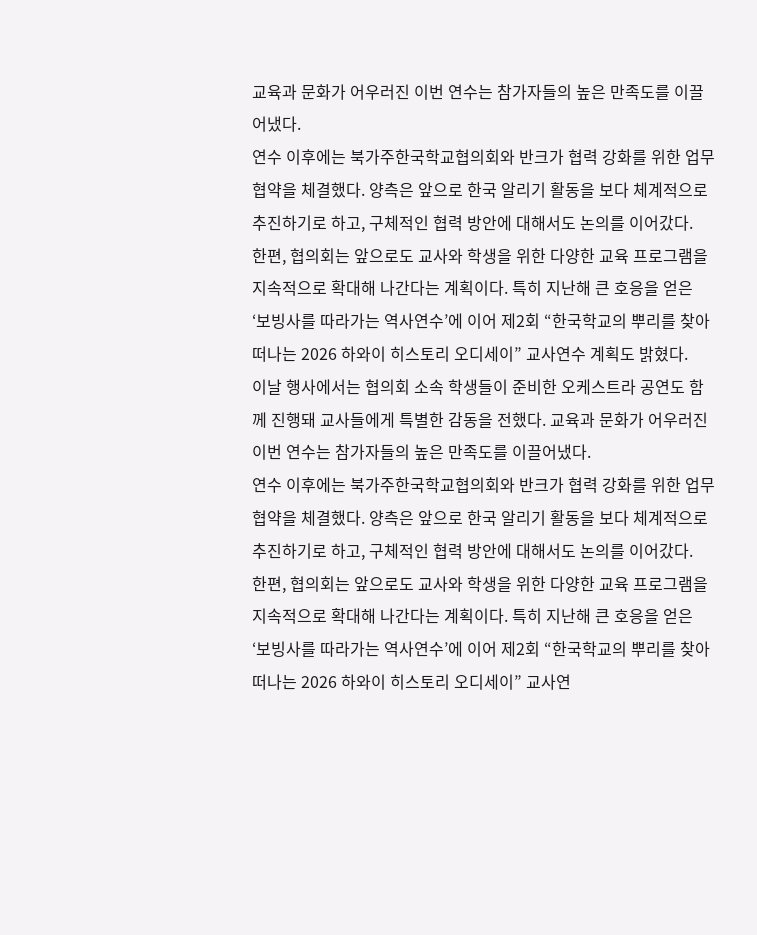교육과 문화가 어우러진 이번 연수는 참가자들의 높은 만족도를 이끌어냈다.
연수 이후에는 북가주한국학교협의회와 반크가 협력 강화를 위한 업무협약을 체결했다. 양측은 앞으로 한국 알리기 활동을 보다 체계적으로 추진하기로 하고, 구체적인 협력 방안에 대해서도 논의를 이어갔다.
한편, 협의회는 앞으로도 교사와 학생을 위한 다양한 교육 프로그램을 지속적으로 확대해 나간다는 계획이다. 특히 지난해 큰 호응을 얻은 ‘보빙사를 따라가는 역사연수’에 이어 제2회 “한국학교의 뿌리를 찾아 떠나는 2026 하와이 히스토리 오디세이” 교사연수 계획도 밝혔다.
이날 행사에서는 협의회 소속 학생들이 준비한 오케스트라 공연도 함께 진행돼 교사들에게 특별한 감동을 전했다. 교육과 문화가 어우러진 이번 연수는 참가자들의 높은 만족도를 이끌어냈다.
연수 이후에는 북가주한국학교협의회와 반크가 협력 강화를 위한 업무협약을 체결했다. 양측은 앞으로 한국 알리기 활동을 보다 체계적으로 추진하기로 하고, 구체적인 협력 방안에 대해서도 논의를 이어갔다.
한편, 협의회는 앞으로도 교사와 학생을 위한 다양한 교육 프로그램을 지속적으로 확대해 나간다는 계획이다. 특히 지난해 큰 호응을 얻은 ‘보빙사를 따라가는 역사연수’에 이어 제2회 “한국학교의 뿌리를 찾아 떠나는 2026 하와이 히스토리 오디세이” 교사연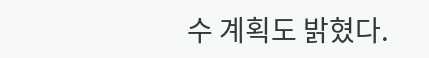수 계획도 밝혔다.